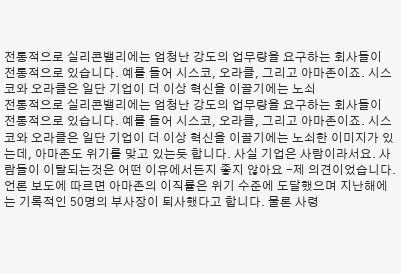전통적으로 실리콘밸리에는 엄청난 강도의 업무량을 요구하는 회사들이 전통적으로 있습니다. 예를 들어 시스코, 오라클, 그리고 아마존이죠. 시스코와 오라클은 일단 기업이 더 이상 혁신을 이끌기에는 노쇠
전통적으로 실리콘밸리에는 엄청난 강도의 업무량을 요구하는 회사들이 전통적으로 있습니다. 예를 들어 시스코, 오라클, 그리고 아마존이죠. 시스코와 오라클은 일단 기업이 더 이상 혁신을 이끌기에는 노쇠한 이미지가 있는데, 아마존도 위기를 맞고 있는듯 합니다. 사실 기업은 사람이라서요. 사람들이 이탈되는것은 어떤 이유에서든지 좋지 않아요 -제 의견이었습니다. 언론 보도에 따르면 아마존의 이직률은 위기 수준에 도달했으며 지난해에는 기록적인 50명의 부사장이 퇴사했다고 합니다. 물론 사령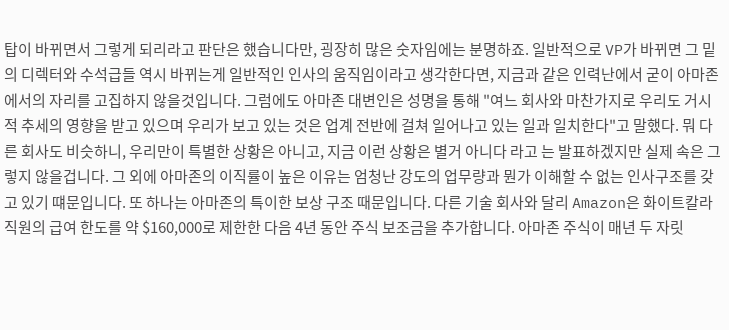탑이 바뀌면서 그렇게 되리라고 판단은 했습니다만, 굉장히 많은 숫자임에는 분명하죠. 일반적으로 VP가 바뀌면 그 밑의 디렉터와 수석급들 역시 바뀌는게 일반적인 인사의 움직임이라고 생각한다면, 지금과 같은 인력난에서 굳이 아마존에서의 자리를 고집하지 않을것입니다. 그럼에도 아마존 대변인은 성명을 통해 "여느 회사와 마찬가지로 우리도 거시적 추세의 영향을 받고 있으며 우리가 보고 있는 것은 업계 전반에 걸쳐 일어나고 있는 일과 일치한다"고 말했다. 뭐 다른 회사도 비슷하니, 우리만이 특별한 상황은 아니고, 지금 이런 상황은 별거 아니다 라고 는 발표하겠지만 실제 속은 그렇지 않을겁니다. 그 외에 아마존의 이직률이 높은 이유는 엄청난 강도의 업무량과 뭔가 이해할 수 없는 인사구조를 갖고 있기 떄문입니다. 또 하나는 아마존의 특이한 보상 구조 때문입니다. 다른 기술 회사와 달리 Amazon은 화이트칼라 직원의 급여 한도를 약 $160,000로 제한한 다음 4년 동안 주식 보조금을 추가합니다. 아마존 주식이 매년 두 자릿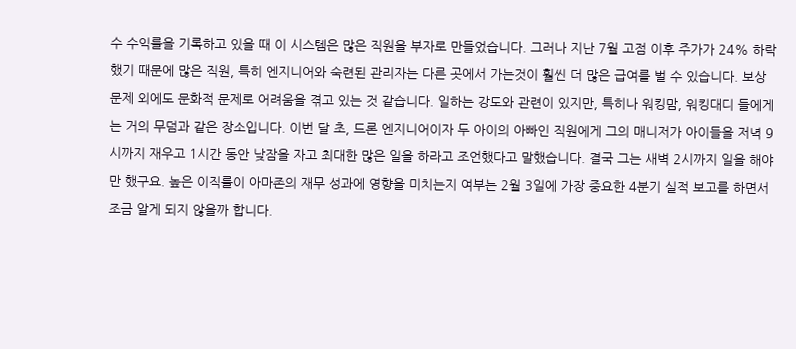수 수익률을 기록하고 있을 때 이 시스템은 많은 직원을 부자로 만들었습니다. 그러나 지난 7월 고점 이후 주가가 24% 하락했기 때문에 많은 직원, 특히 엔지니어와 숙련된 관리자는 다른 곳에서 가는것이 훨씬 더 많은 급여를 벌 수 있습니다. 보상 문제 외에도 문화적 문제로 어려움을 겪고 있는 것 같습니다. 일하는 강도와 관련이 있지만, 특히나 워킹맘, 워킹대디 들에게는 거의 무덤과 같은 장소입니다. 이번 달 초, 드론 엔지니어이자 두 아이의 아빠인 직원에게 그의 매니저가 아이들을 저녁 9시까지 재우고 1시간 동안 낮잠을 자고 최대한 많은 일을 하라고 조언했다고 말했습니다. 결국 그는 새벽 2시까지 일을 해야만 했구요. 높은 이직률이 아마존의 재무 성과에 영향을 미치는지 여부는 2월 3일에 가장 중요한 4분기 실적 보고를 하면서 조금 알게 되지 않을까 합니다.